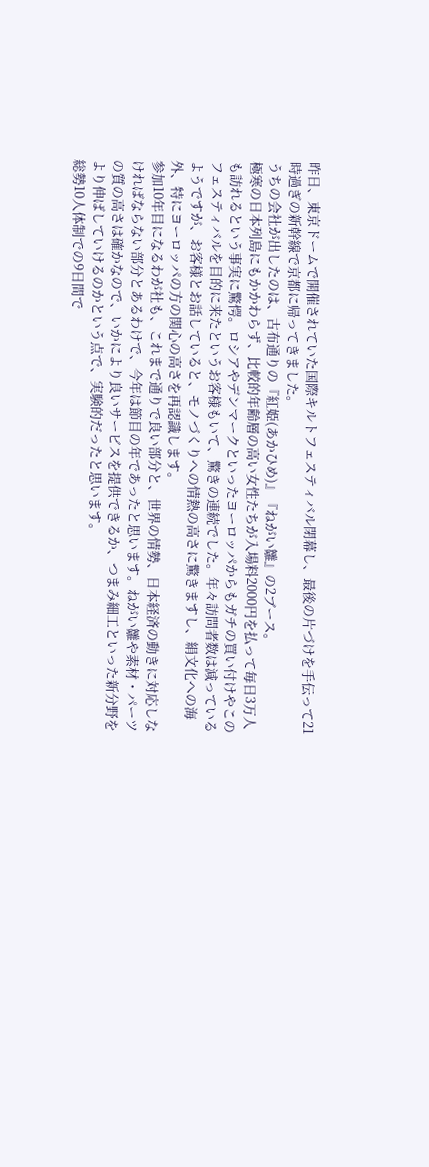昨日、東京ドームで開催されていた国際キルトフェスティバル閉幕し、最後の片づけを手伝って21時過ぎの新幹線で京都に帰ってきました。
うちの会社が出したのは、古布通りの『紅姫(あかひめ)』『ねがい雛』の2ブース。
極寒の日本列島にもかかわらず、比較的年齢層の高い女性たちが入場料2000円を払って毎日3万人も訪れるという事実に驚愕。ロシアやデンマークといったヨーロッパからもガチの買い付けやこのフェスティバルを目的に来たというお客様もいて、驚きの連続でした。年々訪問者数は減っているようですが、お客様とお話していると、モノづくりへの情熱の高さに驚きますし、絹文化への海外、特にヨーロッパの方の関心の高さを再認識します。
参加10年目になるわが社も、これまで通りで良い部分と、世界の情勢、日本経済の動きに対応しなければならない部分とあるわけで、今年は節目の年であったと思います。ねがい雛や素材・パーツの質の高さは確かなので、いかにより良いサービスを提供できるか、つまみ細工といった新分野をより伸ばしていけるのかという点で、実験的だったと思います。
総勢10人体制での9日間で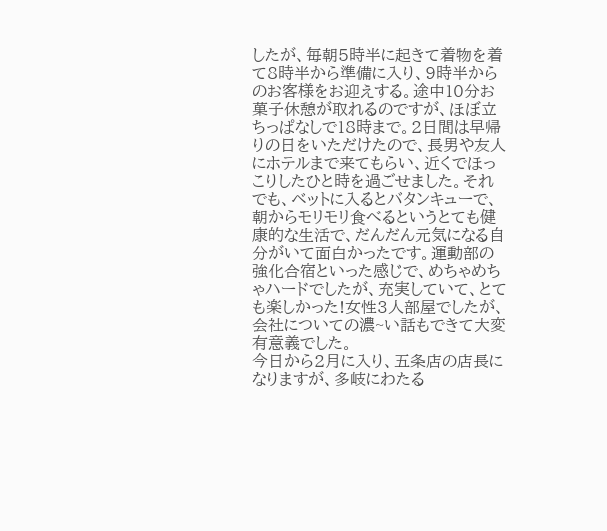したが、毎朝5時半に起きて着物を着て8時半から準備に入り、9時半からのお客様をお迎えする。途中10分お菓子休憩が取れるのですが、ほぼ立ちっぱなしで18時まで。2日間は早帰りの日をいただけたので、長男や友人にホテルまで来てもらい、近くでほっこりしたひと時を過ごせました。それでも、ベットに入るとバタンキューで、朝からモリモリ食べるというとても健康的な生活で、だんだん元気になる自分がいて面白かったです。運動部の強化合宿といった感じで、めちゃめちゃハードでしたが、充実していて、とても楽しかった!女性3人部屋でしたが、会社についての濃~い話もできて大変有意義でした。
今日から2月に入り、五条店の店長になりますが、多岐にわたる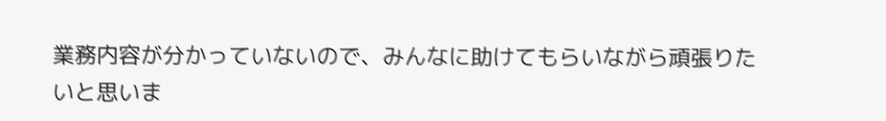業務内容が分かっていないので、みんなに助けてもらいながら頑張りたいと思いま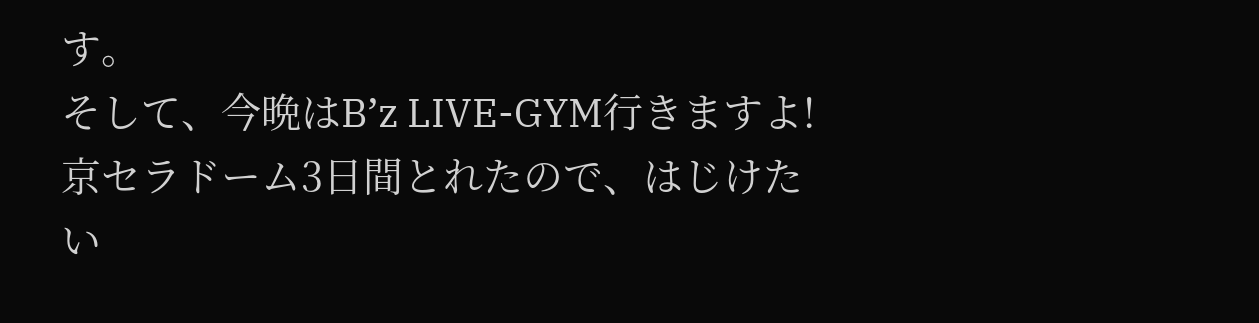す。
そして、今晩はB’z LIVE-GYM行きますよ!京セラドーム3日間とれたので、はじけたい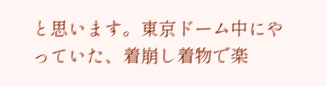と思います。東京ドーム中にやっていた、着崩し着物で楽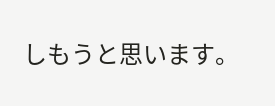しもうと思います。